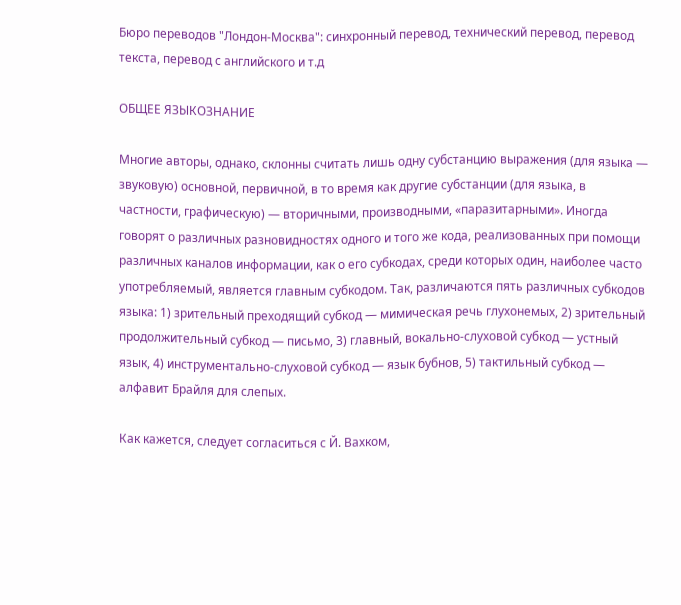Бюро переводов "Лондон-Москва": синхронный перевод, технический перевод, перевод текста, перевод с английского и т.д

ОБЩЕЕ ЯЗЫКОЗНАНИЕ

Многие авторы, однако, склонны считать лишь одну субстанцию выражения (для языка — звуковую) основной, первичной, в то время как другие субстанции (для языка, в частности, графическую) — вторичными, производными, «паразитарными». Иногда говорят о различных разновидностях одного и того же кода, реализованных при помощи различных каналов информации, как о его субкодах, среди которых один, наиболее часто употребляемый, является главным субкодом. Так, различаются пять различных субкодов языка: 1) зрительный преходящий субкод — мимическая речь глухонемых, 2) зрительный продолжительный субкод — письмо, 3) главный, вокально-слуховой субкод — устный язык, 4) инструментально-слуховой субкод — язык бубнов, 5) тактильный субкод — алфавит Брайля для слепых.

Как кажется, следует согласиться с Й. Вахком,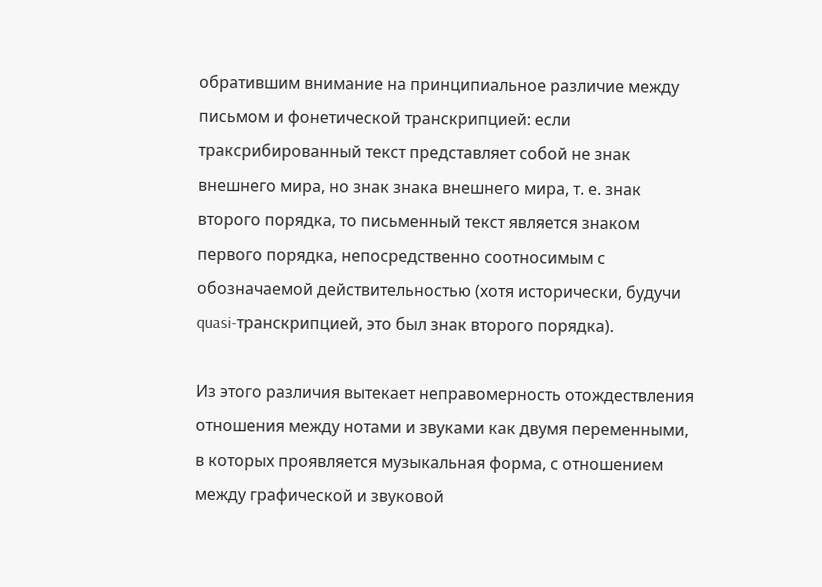обратившим внимание на принципиальное различие между письмом и фонетической транскрипцией: если траксрибированный текст представляет собой не знак внешнего мира, но знак знака внешнего мира, т. е. знак второго порядка, то письменный текст является знаком первого порядка, непосредственно соотносимым с обозначаемой действительностью (хотя исторически, будучи quasi-транскрипцией, это был знак второго порядка).

Из этого различия вытекает неправомерность отождествления отношения между нотами и звуками как двумя переменными, в которых проявляется музыкальная форма, с отношением между графической и звуковой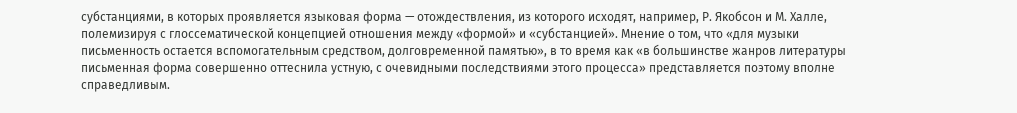субстанциями, в которых проявляется языковая форма — отождествления, из которого исходят, например, Р. Якобсон и М. Халле, полемизируя с глоссематической концепцией отношения между «формой» и «субстанцией». Мнение о том, что «для музыки письменность остается вспомогательным средством, долговременной памятью», в то время как «в большинстве жанров литературы письменная форма совершенно оттеснила устную, с очевидными последствиями этого процесса» представляется поэтому вполне справедливым.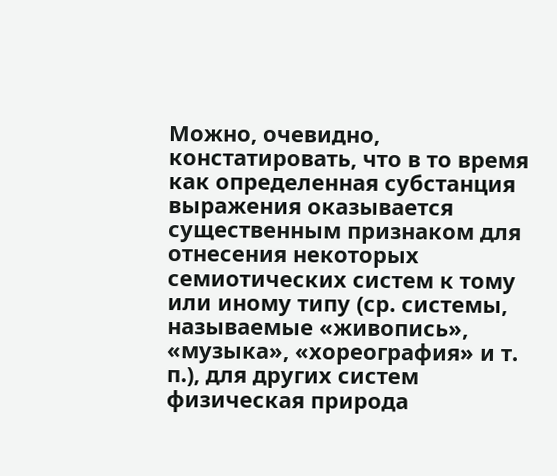Можно, очевидно, констатировать, что в то время как определенная субстанция выражения оказывается существенным признаком для отнесения некоторых семиотических систем к тому или иному типу (ср. системы, называемые «живопись», «музыка», «хореография» и т. п.), для других систем физическая природа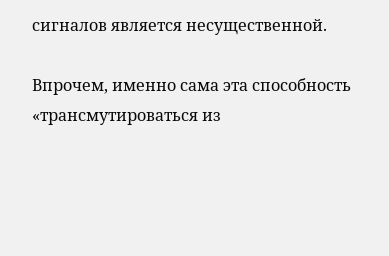сигналов является несущественной.

Впрочем, именно сама эта способность «трансмутироваться из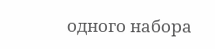одного набора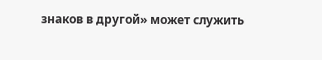знаков в другой» может служить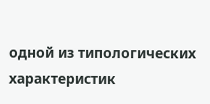одной из типологических характеристик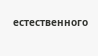естественного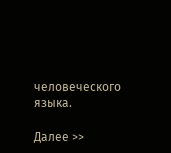человеческого языка.

Далее >>